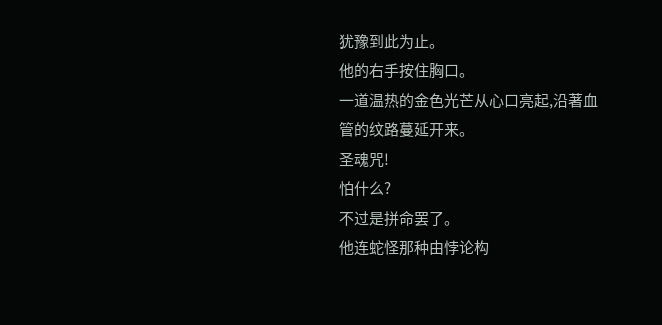犹豫到此为止。
他的右手按住胸口。
一道温热的金色光芒从心口亮起,沿著血管的纹路蔓延开来。
圣魂咒!
怕什么?
不过是拼命罢了。
他连蛇怪那种由悖论构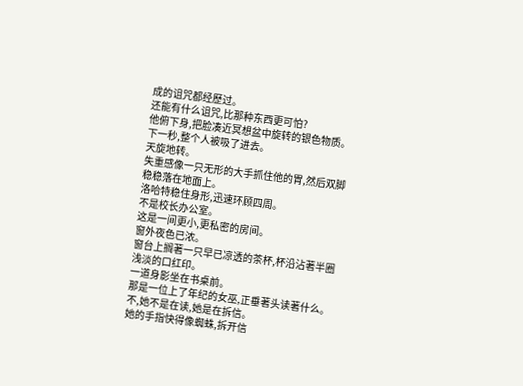成的诅咒都经歷过。
还能有什么诅咒,比那种东西更可怕?
他俯下身,把脸凑近冥想盆中旋转的银色物质。
下一秒,整个人被吸了进去。
天旋地转。
失重感像一只无形的大手抓住他的胃,然后双脚稳稳落在地面上。
洛哈特稳住身形,迅速环顾四周。
不是校长办公室。
这是一间更小,更私密的房间。
窗外夜色已浓。
窗台上搁著一只早已凉透的茶杯,杯沿沾著半圈浅淡的口红印。
一道身影坐在书桌前。
那是一位上了年纪的女巫,正垂著头读著什么。
不,她不是在读,她是在拆信。
她的手指快得像蜘蛛,拆开信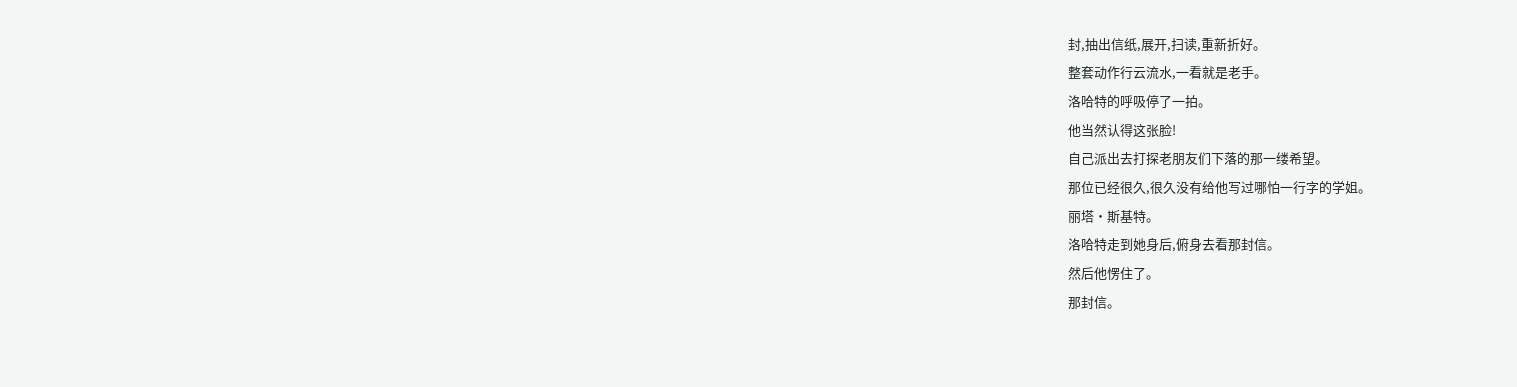封,抽出信纸,展开,扫读,重新折好。
整套动作行云流水,一看就是老手。
洛哈特的呼吸停了一拍。
他当然认得这张脸!
自己派出去打探老朋友们下落的那一缕希望。
那位已经很久,很久没有给他写过哪怕一行字的学姐。
丽塔·斯基特。
洛哈特走到她身后,俯身去看那封信。
然后他愣住了。
那封信。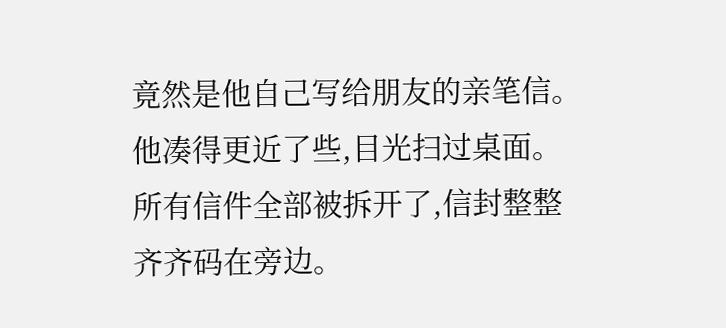竟然是他自己写给朋友的亲笔信。
他凑得更近了些,目光扫过桌面。
所有信件全部被拆开了,信封整整齐齐码在旁边。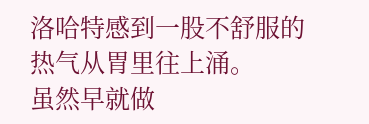洛哈特感到一股不舒服的热气从胃里往上涌。
虽然早就做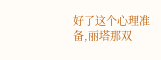好了这个心理准备,丽塔那双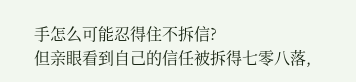手怎么可能忍得住不拆信?
但亲眼看到自己的信任被拆得七零八落,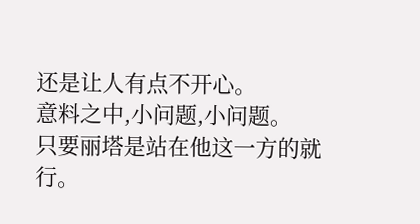还是让人有点不开心。
意料之中,小问题,小问题。
只要丽塔是站在他这一方的就行。